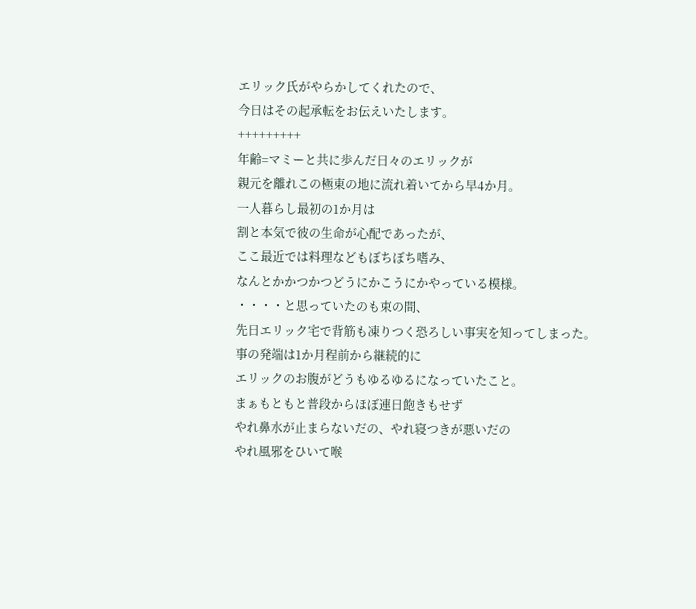エリック氏がやらかしてくれたので、
今日はその起承転をお伝えいたします。
+++++++++
年齢=マミーと共に歩んだ日々のエリックが
親元を離れこの極東の地に流れ着いてから早4か月。
一人暮らし最初の1か月は
割と本気で彼の生命が心配であったが、
ここ最近では料理などもぼちぼち嗜み、
なんとかかつかつどうにかこうにかやっている模様。
・・・・と思っていたのも束の間、
先日エリック宅で背筋も凍りつく恐ろしい事実を知ってしまった。
事の発端は1か月程前から継続的に
エリックのお腹がどうもゆるゆるになっていたこと。
まぁもともと普段からほぼ連日飽きもせず
やれ鼻水が止まらないだの、やれ寝つきが悪いだの
やれ風邪をひいて喉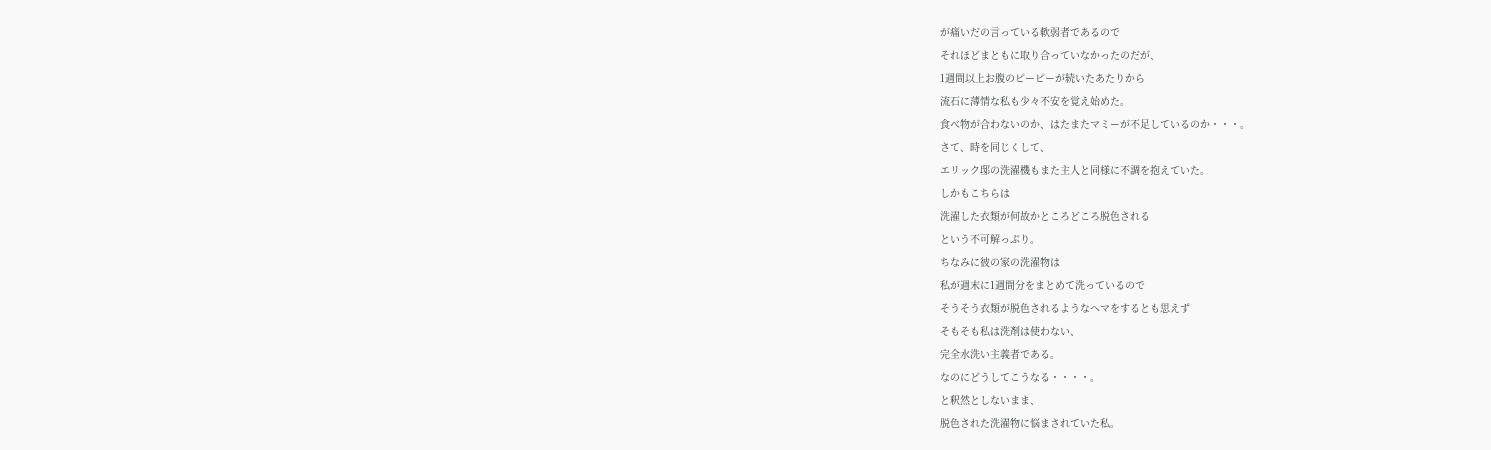が痛いだの言っている軟弱者であるので
それほどまともに取り合っていなかったのだが、
1週間以上お腹のピーピーが続いたあたりから
流石に薄情な私も少々不安を覚え始めた。
食べ物が合わないのか、はたまたマミーが不足しているのか・・・。
さて、時を同じくして、
エリック邸の洗濯機もまた主人と同様に不調を抱えていた。
しかもこちらは
洗濯した衣類が何故かところどころ脱色される
という不可解っぷり。
ちなみに彼の家の洗濯物は
私が週末に1週間分をまとめて洗っているので
そうそう衣類が脱色されるようなヘマをするとも思えず
そもそも私は洗剤は使わない、
完全水洗い主義者である。
なのにどうしてこうなる・・・・。
と釈然としないまま、
脱色された洗濯物に悩まされていた私。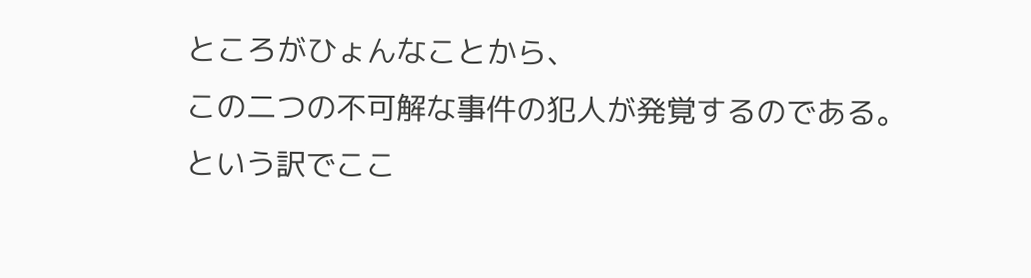ところがひょんなことから、
この二つの不可解な事件の犯人が発覚するのである。
という訳でここ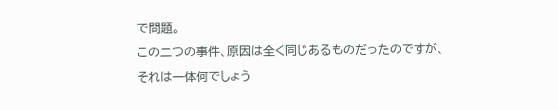で問題。
この二つの事件、原因は全く同じあるものだったのですが、
それは一体何でしょう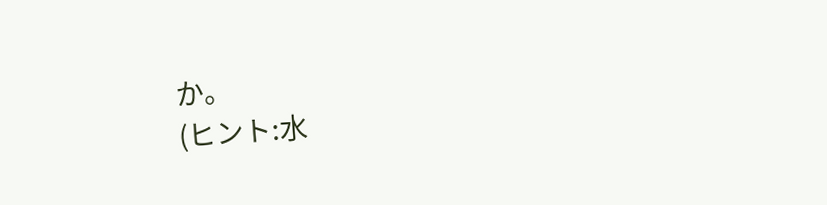か。
(ヒント:水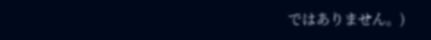ではありません。)